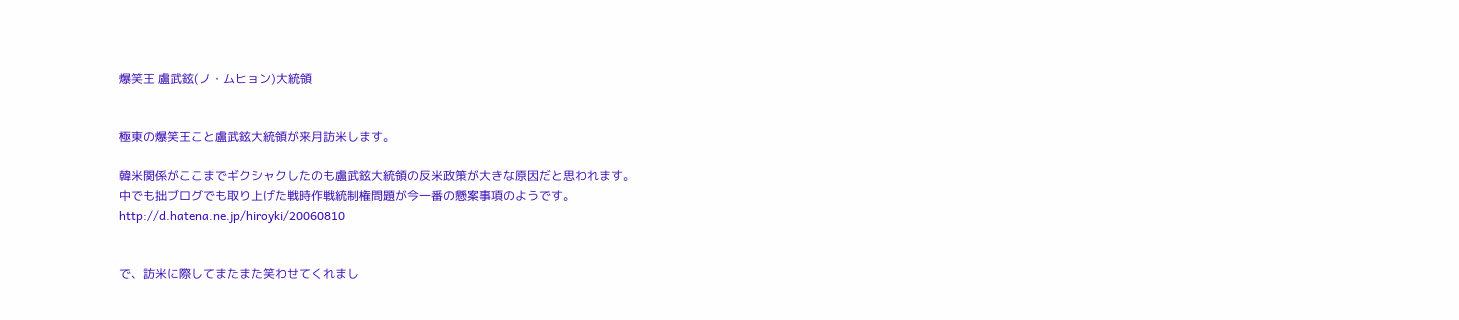爆笑王 盧武鉉(ノ・ムヒョン)大統領


極東の爆笑王こと盧武鉉大統領が来月訪米します。

韓米関係がここまでギクシャクしたのも盧武鉉大統領の反米政策が大きな原因だと思われます。
中でも拙ブログでも取り上げた戦時作戦統制権問題が今一番の懸案事項のようです。
http://d.hatena.ne.jp/hiroyki/20060810


で、訪米に際してまたまた笑わせてくれまし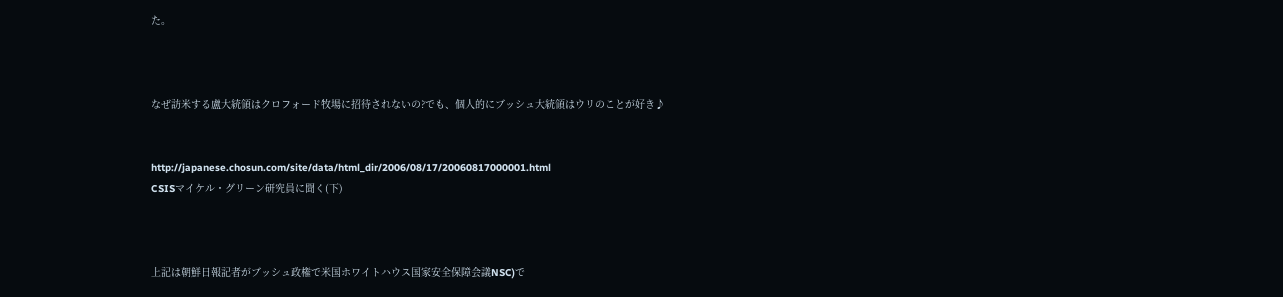た。



なぜ訪米する盧大統領はクロフォード牧場に招待されないの?でも、個人的にブッシュ大統領はウリのことが好き♪


http://japanese.chosun.com/site/data/html_dir/2006/08/17/20060817000001.html
CSISマイケル・グリーン研究員に聞く(下)



上記は朝鮮日報記者がブッシュ政権で米国ホワイトハウス国家安全保障会議NSC)で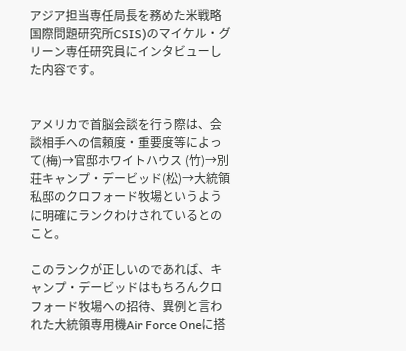アジア担当専任局長を務めた米戦略国際問題研究所CSIS)のマイケル・グリーン専任研究員にインタビューした内容です。


アメリカで首脳会談を行う際は、会談相手への信頼度・重要度等によって(梅)→官邸ホワイトハウス (竹)→別荘キャンプ・デービッド(松)→大統領私邸のクロフォード牧場というように明確にランクわけされているとのこと。

このランクが正しいのであれば、キャンプ・デービッドはもちろんクロフォード牧場への招待、異例と言われた大統領専用機Air Force Oneに搭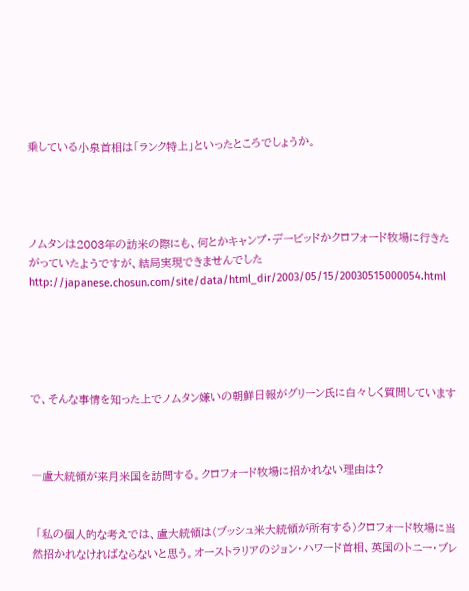乗している小泉首相は「ランク特上」といったところでしょうか。




ノムタンは2003年の訪米の際にも、何とかキャンプ・デービッドかクロフォード牧場に行きたがっていたようですが、結局実現できませんでした
http://japanese.chosun.com/site/data/html_dir/2003/05/15/20030515000054.html





で、そんな事情を知った上でノムタン嫌いの朝鮮日報がグリーン氏に白々しく質問しています



―盧大統領が来月米国を訪問する。クロフォード牧場に招かれない理由は?


 「私の個人的な考えでは、盧大統領は(ブッシュ米大統領が所有する)クロフォード牧場に当然招かれなければならないと思う。オーストラリアのジョン・ハワード首相、英国のトニー・ブレ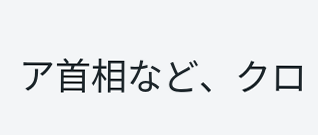ア首相など、クロ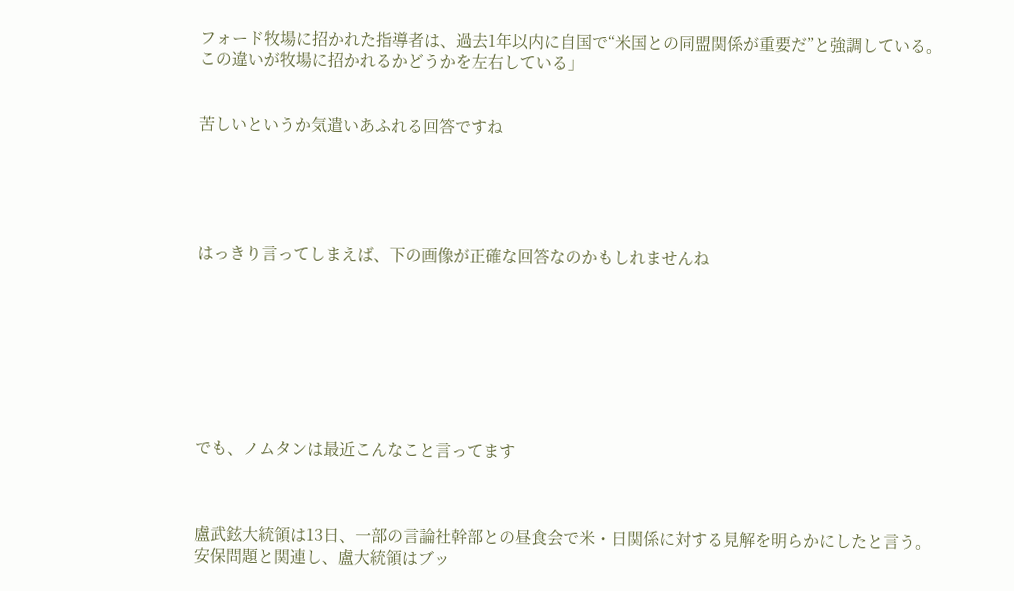フォード牧場に招かれた指導者は、過去1年以内に自国で“米国との同盟関係が重要だ”と強調している。この違いが牧場に招かれるかどうかを左右している」


苦しいというか気遣いあふれる回答ですね





はっきり言ってしまえば、下の画像が正確な回答なのかもしれませんね








でも、ノムタンは最近こんなこと言ってます



盧武鉉大統領は13日、一部の言論社幹部との昼食会で米・日関係に対する見解を明らかにしたと言う。
安保問題と関連し、盧大統領はブッ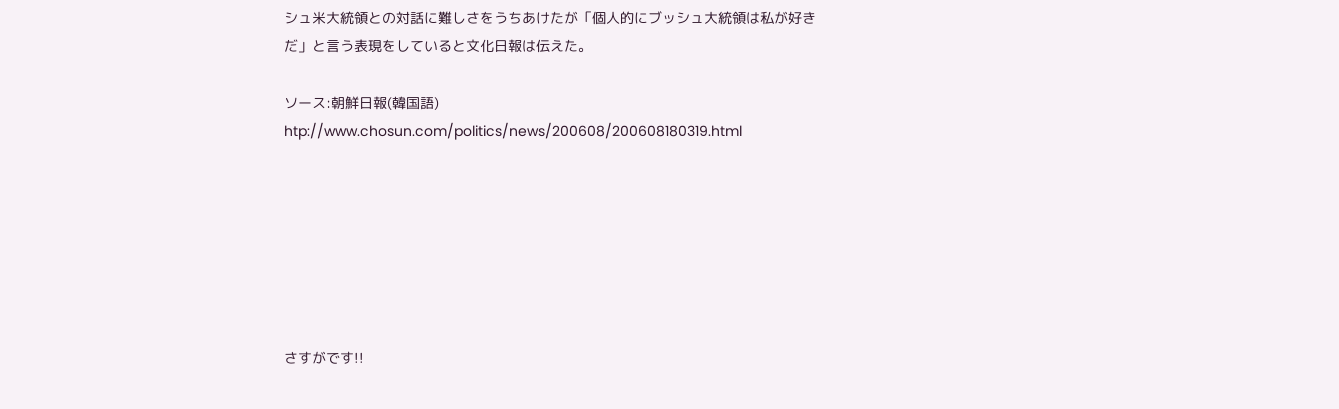シュ米大統領との対話に難しさをうちあけたが「個人的にブッシュ大統領は私が好きだ」と言う表現をしていると文化日報は伝えた。

ソース:朝鮮日報(韓国語)
htp://www.chosun.com/politics/news/200608/200608180319.html







さすがです!!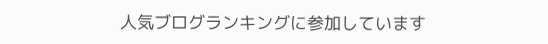人気ブログランキングに参加しています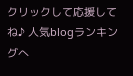クリックして応援してね♪ 人気blogランキングへ